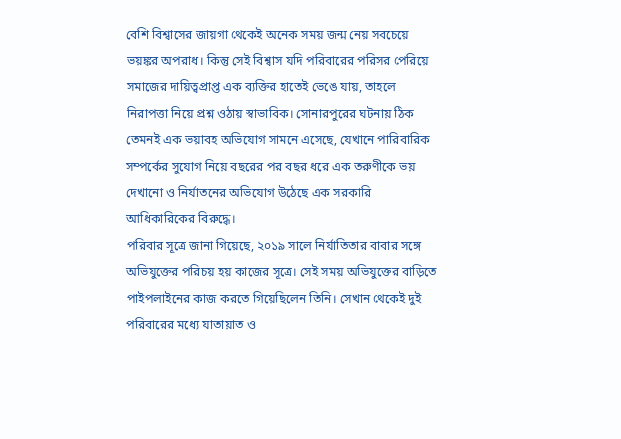বেশি বিশ্বাসের জায়গা থেকেই অনেক সময় জন্ম নেয় সবচেয়ে ভয়ঙ্কর অপরাধ। কিন্তু সেই বিশ্বাস যদি পরিবারের পরিসর পেরিয়ে সমাজের দায়িত্বপ্রাপ্ত এক ব্যক্তির হাতেই ভেঙে যায়, তাহলে নিরাপত্তা নিয়ে প্রশ্ন ওঠায় স্বাভাবিক। সোনারপুরের ঘটনায় ঠিক তেমনই এক ভয়াবহ অভিযোগ সামনে এসেছে, যেখানে পারিবারিক সম্পর্কের সুযোগ নিয়ে বছরের পর বছর ধরে এক তরুণীকে ভয় দেখানো ও নির্যাতনের অভিযোগ উঠেছে এক সরকারি আধিকারিকের বিরুদ্ধে।
পরিবার সূত্রে জানা গিয়েছে, ২০১৯ সালে নির্যাতিতার বাবার সঙ্গে অভিযুক্তের পরিচয় হয় কাজের সূত্রে। সেই সময় অভিযুক্তের বাড়িতে পাইপলাইনের কাজ করতে গিয়েছিলেন তিনি। সেখান থেকেই দুই পরিবারের মধ্যে যাতায়াত ও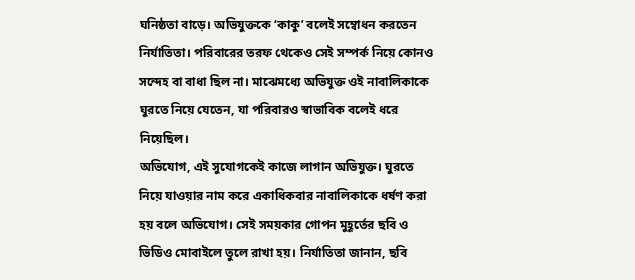ঘনিষ্ঠতা বাড়ে। অভিযুক্তকে ‘কাকু’ বলেই সম্বোধন করতেন নির্যাতিতা। পরিবারের তরফ থেকেও সেই সম্পর্ক নিয়ে কোনও সন্দেহ বা বাধা ছিল না। মাঝেমধ্যে অভিযুক্ত ওই নাবালিকাকে ঘুরতে নিয়ে যেতেন, যা পরিবারও স্বাভাবিক বলেই ধরে নিয়েছিল।
অভিযোগ, এই সুযোগকেই কাজে লাগান অভিযুক্ত। ঘুরতে নিয়ে যাওয়ার নাম করে একাধিকবার নাবালিকাকে ধর্ষণ করা হয় বলে অভিযোগ। সেই সময়কার গোপন মুহূর্তের ছবি ও ভিডিও মোবাইলে তুলে রাখা হয়। নির্যাতিতা জানান, ছবি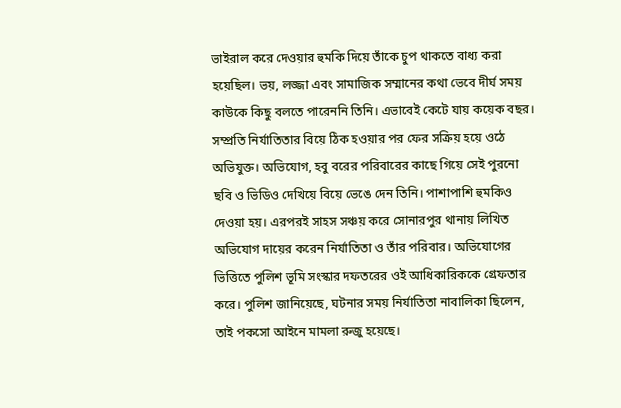ভাইরাল করে দেওয়ার হুমকি দিয়ে তাঁকে চুপ থাকতে বাধ্য করা হয়েছিল। ভয়, লজ্জা এবং সামাজিক সম্মানের কথা ভেবে দীর্ঘ সময় কাউকে কিছু বলতে পারেননি তিনি। এভাবেই কেটে যায় কয়েক বছর।
সম্প্রতি নির্যাতিতার বিয়ে ঠিক হওয়ার পর ফের সক্রিয় হয়ে ওঠে অভিযুক্ত। অভিযোগ, হবু বরের পরিবারের কাছে গিয়ে সেই পুরনো ছবি ও ভিডিও দেখিয়ে বিয়ে ভেঙে দেন তিনি। পাশাপাশি হুমকিও দেওয়া হয়। এরপরই সাহস সঞ্চয় করে সোনারপুর থানায় লিখিত অভিযোগ দায়ের করেন নির্যাতিতা ও তাঁর পরিবার। অভিযোগের ভিত্তিতে পুলিশ ভূমি সংস্কার দফতরের ওই আধিকারিককে গ্রেফতার করে। পুলিশ জানিয়েছে, ঘটনার সময় নির্যাতিতা নাবালিকা ছিলেন, তাই পকসো আইনে মামলা রুজু হয়েছে।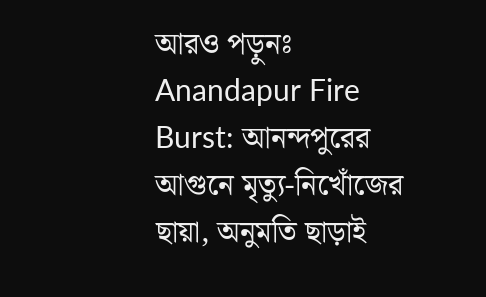আরও পড়ুনঃ Anandapur Fire Burst: আনন্দপুরের আগুনে মৃত্যু-নিখোঁজের ছায়া, অনুমতি ছাড়াই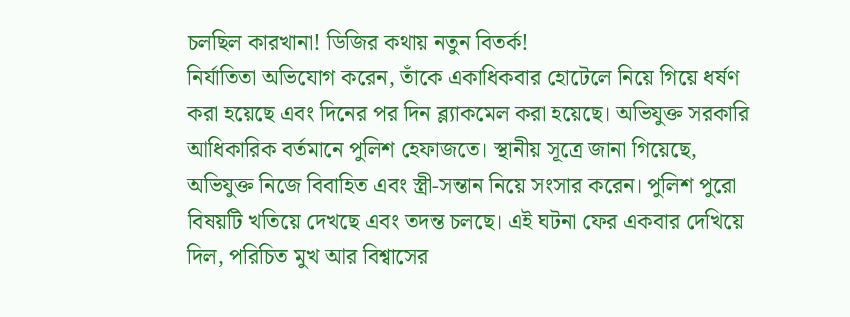চলছিল কারখানা! ডিজির কথায় নতুন বিতর্ক!
নির্যাতিতা অভিযোগ করেন, তাঁকে একাধিকবার হোটেলে নিয়ে গিয়ে ধর্ষণ করা হয়েছে এবং দিনের পর দিন ব্ল্যাকমেল করা হয়েছে। অভিযুক্ত সরকারি আধিকারিক বর্তমানে পুলিশ হেফাজতে। স্থানীয় সূত্রে জানা গিয়েছে, অভিযুক্ত নিজে বিবাহিত এবং স্ত্রী-সন্তান নিয়ে সংসার করেন। পুলিশ পুরো বিষয়টি খতিয়ে দেখছে এবং তদন্ত চলছে। এই ঘটনা ফের একবার দেখিয়ে দিল, পরিচিত মুখ আর বিশ্বাসের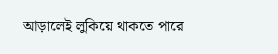আড়ালেই লুকিয়ে থাকতে পারে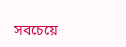সবচেয়ে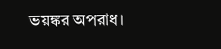ভয়ঙ্কর অপরাধ।